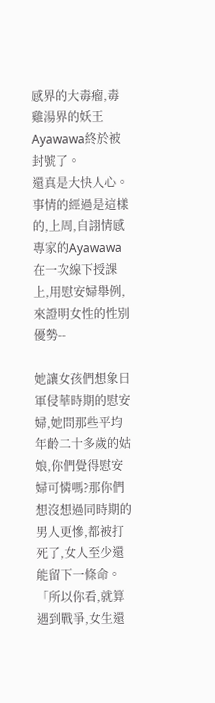感界的大毒瘤,毒雞湯界的妖王Ayawawa終於被封號了。
還真是大快人心。
事情的經過是這樣的,上周,自詡情感專家的Ayawawa在一次線下授課上,用慰安婦舉例,來證明女性的性別優勢--

她讓女孩們想象日軍侵華時期的慰安婦,她問那些平均年齡二十多歲的姑娘,你們覺得慰安婦可憐嗎?那你們想沒想過同時期的男人更慘,都被打死了,女人至少還能留下一條命。
「所以你看,就算遇到戰爭,女生還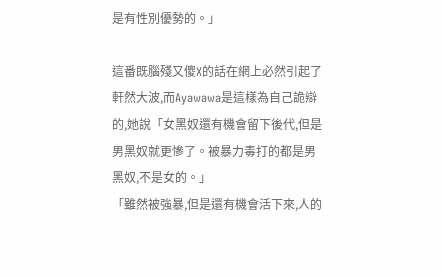是有性別優勢的。」

這番既腦殘又傻X的話在網上必然引起了軒然大波,而Ayawawa是這樣為自己詭辯的,她說「女黑奴還有機會留下後代,但是男黑奴就更慘了。被暴力毒打的都是男黑奴,不是女的。」
「雖然被強暴,但是還有機會活下來,人的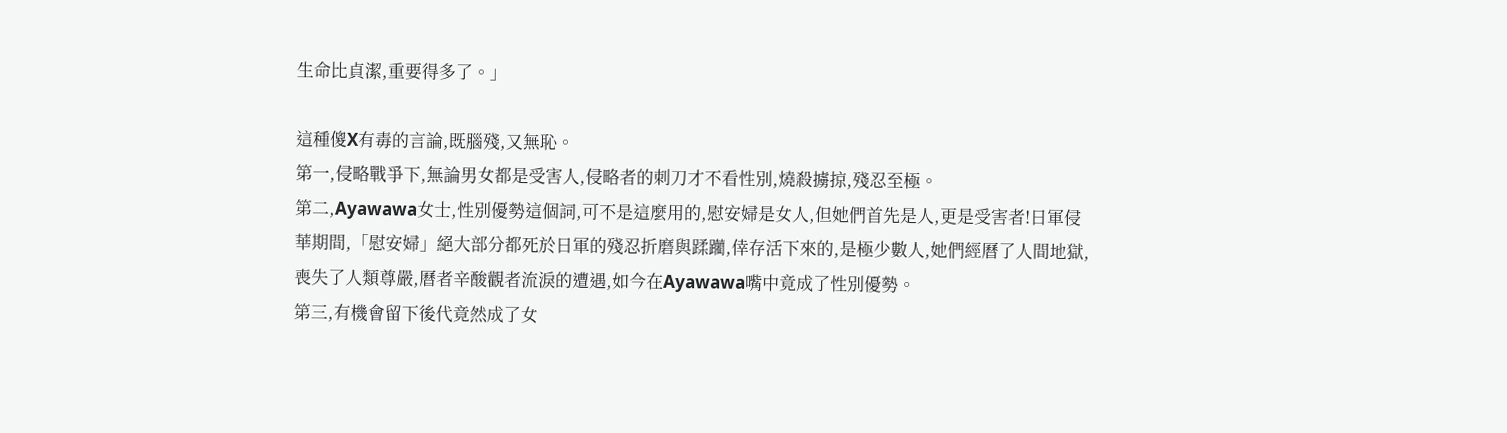生命比貞潔,重要得多了。」

這種傻X有毒的言論,既腦殘,又無恥。
第一,侵略戰爭下,無論男女都是受害人,侵略者的刺刀才不看性別,燒殺擄掠,殘忍至極。
第二,Ayawawa女士,性別優勢這個詞,可不是這麼用的,慰安婦是女人,但她們首先是人,更是受害者!日軍侵華期間,「慰安婦」絕大部分都死於日軍的殘忍折磨與蹂躪,倖存活下來的,是極少數人,她們經曆了人間地獄,喪失了人類尊嚴,曆者辛酸觀者流淚的遭遇,如今在Ayawawa嘴中竟成了性別優勢。
第三,有機會留下後代竟然成了女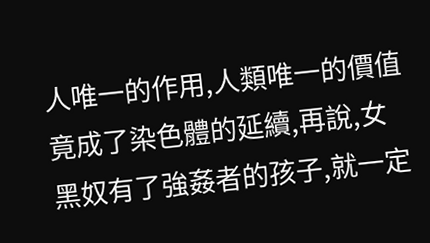人唯一的作用,人類唯一的價值竟成了染色體的延續,再說,女黑奴有了強姦者的孩子,就一定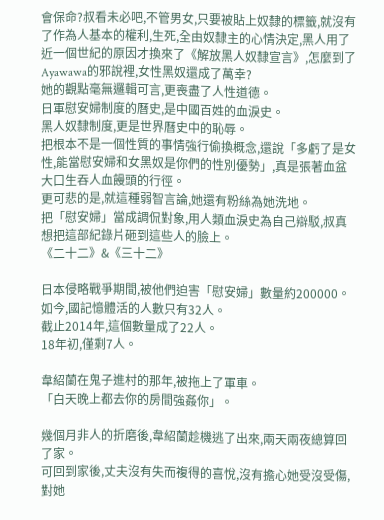會保命?叔看未必吧,不管男女,只要被貼上奴隸的標籤,就沒有了作為人基本的權利,生死,全由奴隸主的心情決定,黑人用了近一個世紀的原因才換來了《解放黑人奴隸宣言》,怎麼到了Ayawawa的邪說裡,女性黑奴還成了萬幸?
她的觀點毫無邏輯可言,更喪盡了人性道德。
日軍慰安婦制度的曆史,是中國百姓的血淚史。
黑人奴隸制度,更是世界曆史中的恥辱。
把根本不是一個性質的事情強行偷換概念,還說「多虧了是女性,能當慰安婦和女黑奴是你們的性別優勢」,真是張著血盆大口生吞人血饅頭的行徑。
更可悲的是,就這種弱智言論,她還有粉絲為她洗地。
把「慰安婦」當成調侃對象,用人類血淚史為自己辯駁,叔真想把這部紀錄片砸到這些人的臉上。
《二十二》&《三十二》

日本侵略戰爭期間,被他們迫害「慰安婦」數量約200000。
如今,國記憶體活的人數只有32人。
截止2014年,這個數量成了22人。
18年初,僅剩7人。

韋紹蘭在鬼子進村的那年,被拖上了軍車。
「白天晚上都去你的房間強姦你」。

幾個月非人的折磨後,韋紹蘭趁機逃了出來,兩天兩夜總算回了家。
可回到家後,丈夫沒有失而複得的喜悅,沒有擔心她受沒受傷,對她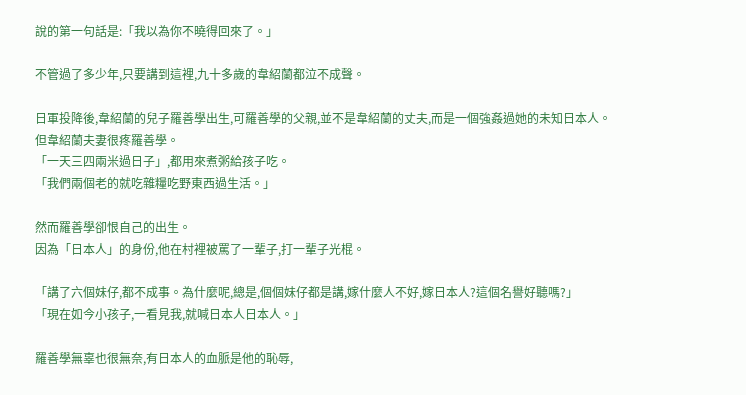說的第一句話是:「我以為你不曉得回來了。」

不管過了多少年,只要講到這裡,九十多歲的韋紹蘭都泣不成聲。

日軍投降後,韋紹蘭的兒子羅善學出生,可羅善學的父親,並不是韋紹蘭的丈夫,而是一個強姦過她的未知日本人。
但韋紹蘭夫妻很疼羅善學。
「一天三四兩米過日子」,都用來煮粥給孩子吃。
「我們兩個老的就吃雜糧吃野東西過生活。」

然而羅善學卻恨自己的出生。
因為「日本人」的身份,他在村裡被罵了一輩子,打一輩子光棍。

「講了六個妹仔,都不成事。為什麼呢,總是,個個妹仔都是講,嫁什麼人不好,嫁日本人?這個名譽好聽嗎?」
「現在如今小孩子,一看見我,就喊日本人日本人。」

羅善學無辜也很無奈,有日本人的血脈是他的恥辱,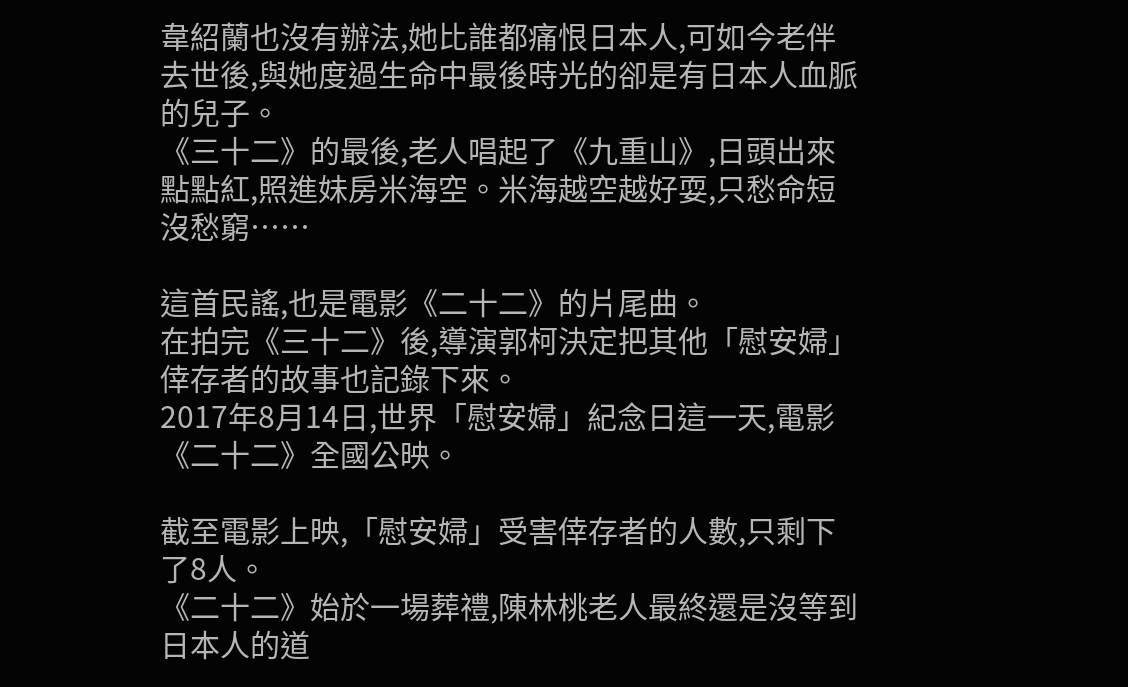韋紹蘭也沒有辦法,她比誰都痛恨日本人,可如今老伴去世後,與她度過生命中最後時光的卻是有日本人血脈的兒子。
《三十二》的最後,老人唱起了《九重山》,日頭出來點點紅,照進妹房米海空。米海越空越好耍,只愁命短沒愁窮……

這首民謠,也是電影《二十二》的片尾曲。
在拍完《三十二》後,導演郭柯決定把其他「慰安婦」倖存者的故事也記錄下來。
2017年8月14日,世界「慰安婦」紀念日這一天,電影《二十二》全國公映。

截至電影上映,「慰安婦」受害倖存者的人數,只剩下了8人。
《二十二》始於一場葬禮,陳林桃老人最終還是沒等到日本人的道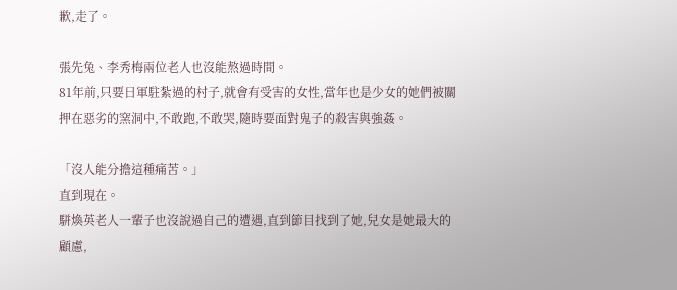歉,走了。

張先兔、李秀梅兩位老人也沒能熬過時間。
81年前,只要日軍駐紮過的村子,就會有受害的女性,當年也是少女的她們被關押在惡劣的窯洞中,不敢跑,不敢哭,隨時要面對鬼子的殺害與強姦。

「沒人能分擔這種痛苦。」
直到現在。
駢煥英老人一輩子也沒說過自己的遭遇,直到節目找到了她,兒女是她最大的顧慮,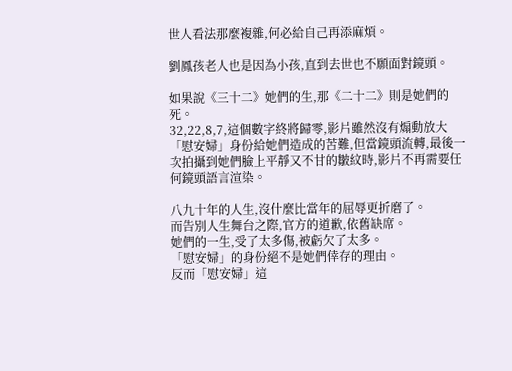世人看法那麼複雜,何必給自己再添麻煩。

劉鳳孩老人也是因為小孩,直到去世也不願面對鏡頭。

如果說《三十二》她們的生,那《二十二》則是她們的死。
32,22,8,7,這個數字終將歸零,影片雖然沒有煽動放大「慰安婦」身份給她們造成的苦難,但當鏡頭流轉,最後一次拍攝到她們臉上平靜又不甘的皺紋時,影片不再需要任何鏡頭語言渲染。

八九十年的人生,沒什麼比當年的屈辱更折磨了。
而告別人生舞台之際,官方的道歉,依舊缺席。
她們的一生,受了太多傷,被虧欠了太多。
「慰安婦」的身份絕不是她們倖存的理由。
反而「慰安婦」這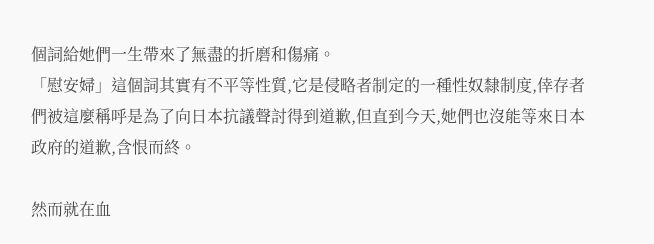個詞給她們一生帶來了無盡的折磨和傷痛。
「慰安婦」這個詞其實有不平等性質,它是侵略者制定的一種性奴隸制度,倖存者們被這麼稱呼是為了向日本抗議聲討得到道歉,但直到今天,她們也沒能等來日本政府的道歉,含恨而終。

然而就在血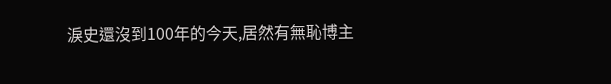淚史還沒到100年的今天,居然有無恥博主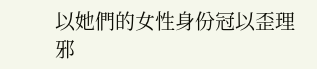以她們的女性身份冠以歪理邪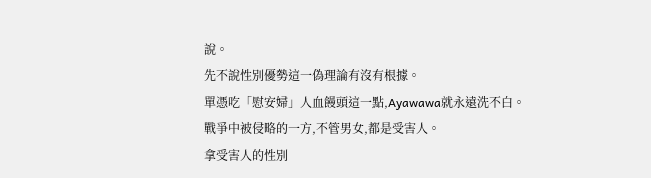說。
先不說性別優勢這一偽理論有沒有根據。
單憑吃「慰安婦」人血饅頭這一點,Ayawawa就永遠洗不白。
戰爭中被侵略的一方,不管男女,都是受害人。
拿受害人的性別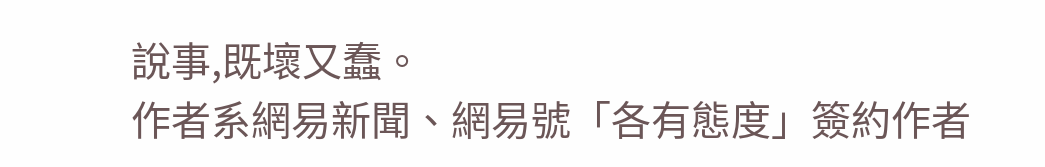說事,既壞又蠢。
作者系網易新聞、網易號「各有態度」簽約作者